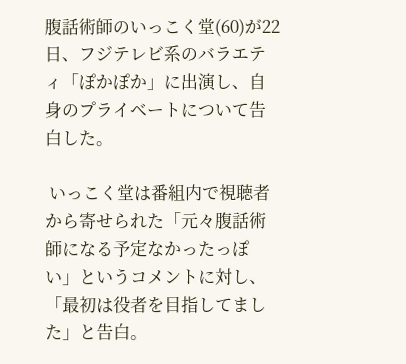腹話術師のいっこく堂(60)が22日、フジテレビ系のバラエティ「ぽかぽか」に出演し、自身のプライベートについて告白した。

 いっこく堂は番組内で視聴者から寄せられた「元々腹話術師になる予定なかったっぽい」というコメントに対し、「最初は役者を目指してました」と告白。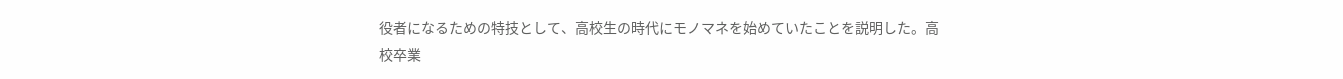役者になるための特技として、高校生の時代にモノマネを始めていたことを説明した。高校卒業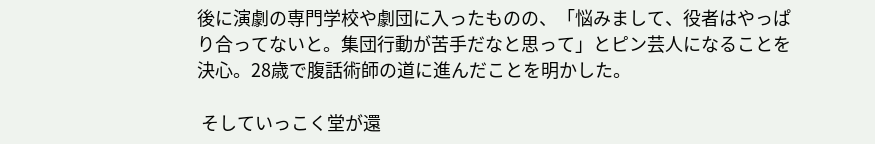後に演劇の専門学校や劇団に入ったものの、「悩みまして、役者はやっぱり合ってないと。集団行動が苦手だなと思って」とピン芸人になることを決心。28歳で腹話術師の道に進んだことを明かした。

 そしていっこく堂が還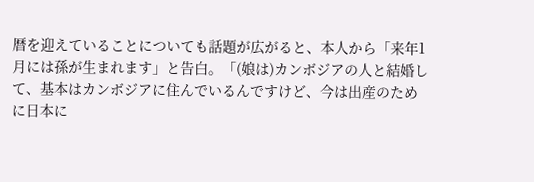暦を迎えていることについても話題が広がると、本人から「来年1月には孫が生まれます」と告白。「(娘は)カンボジアの人と結婚して、基本はカンボジアに住んでいるんですけど、今は出産のために日本に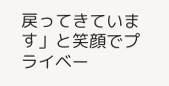戻ってきています」と笑顔でプライベー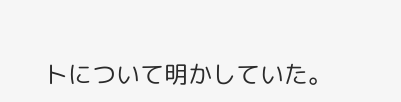トについて明かしていた。